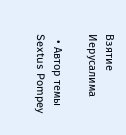Взятие Иерусалима

  • Автор темы Sextus Pompey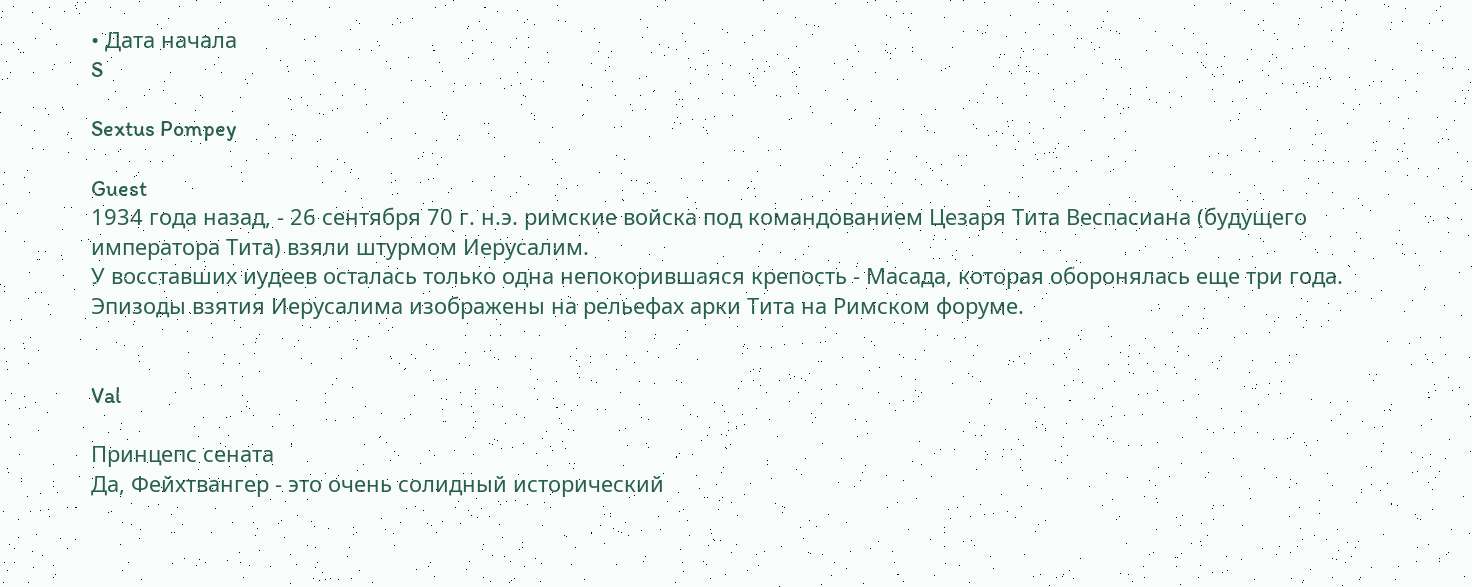• Дата начала
S

Sextus Pompey

Guest
1934 года назад, - 26 сентября 70 г. н.э. римские войска под командованием Цезаря Тита Веспасиана (будущего императора Тита) взяли штурмом Иерусалим.
У восставших иудеев осталась только одна непокорившаяся крепость - Масада, которая оборонялась еще три года.
Эпизоды взятия Иерусалима изображены на рельефах арки Тита на Римском форуме.


Val

Принцепс сената
Да, Фейхтвангер - это очень солидный исторический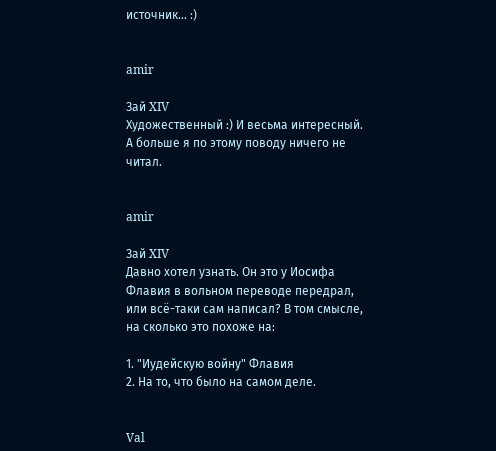источник... :)


amir

Зай XIV
Художественный :) И весьма интересный. А больше я по этому поводу ничего не читал.


amir

Зай XIV
Давно хотел узнать. Он это у Иосифа Флавия в вольном переводе передрал, или всё-таки сам написал? В том смысле, на сколько это похоже на:

1. "Иудейскую войну" Флавия
2. На то, что было на самом деле.


Val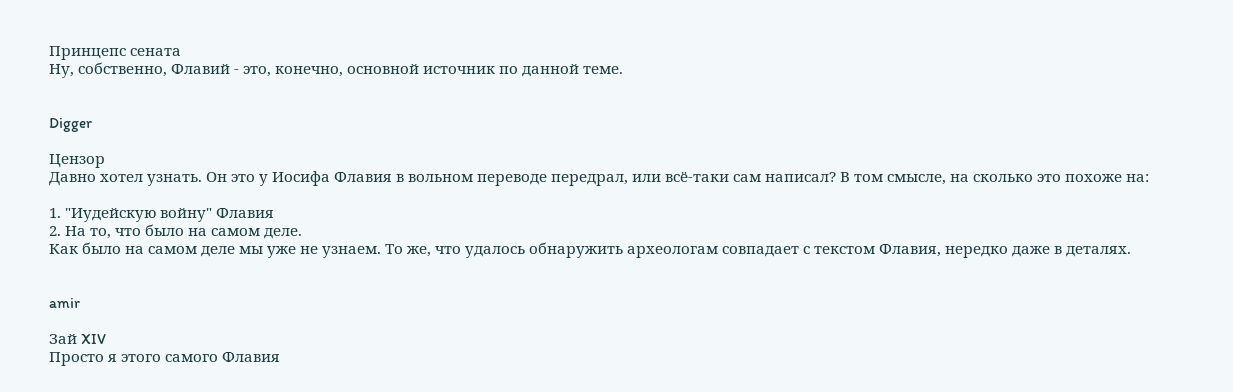Принцепс сената
Ну, собственно, Флавий - это, конечно, основной источник по данной теме.


Digger

Цензор
Давно хотел узнать. Он это у Иосифа Флавия в вольном переводе передрал, или всё-таки сам написал? В том смысле, на сколько это похоже на:

1. "Иудейскую войну" Флавия
2. На то, что было на самом деле.
Как было на самом деле мы уже не узнаем. То же, что удалось обнаружить археологам совпадает с текстом Флавия, нередко даже в деталях.


amir

Зай XIV
Просто я этого самого Флавия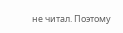не читал. Поэтому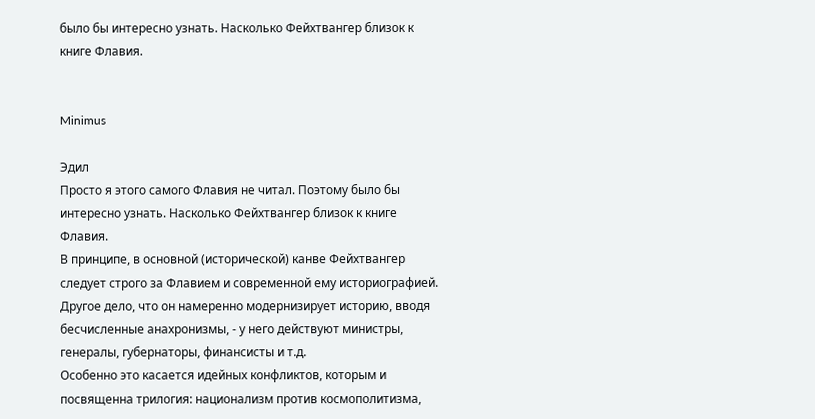было бы интересно узнать. Насколько Фейхтвангер близок к книге Флавия.


Minimus

Эдил
Просто я этого самого Флавия не читал. Поэтому было бы интересно узнать. Насколько Фейхтвангер близок к книге Флавия.
В принципе, в основной (исторической) канве Фейхтвангер следует строго за Флавием и современной ему историографией. Другое дело, что он намеренно модернизирует историю, вводя бесчисленные анахронизмы, - у него действуют министры, генералы, губернаторы, финансисты и т.д.
Особенно это касается идейных конфликтов, которым и посвященна трилогия: национализм против космополитизма,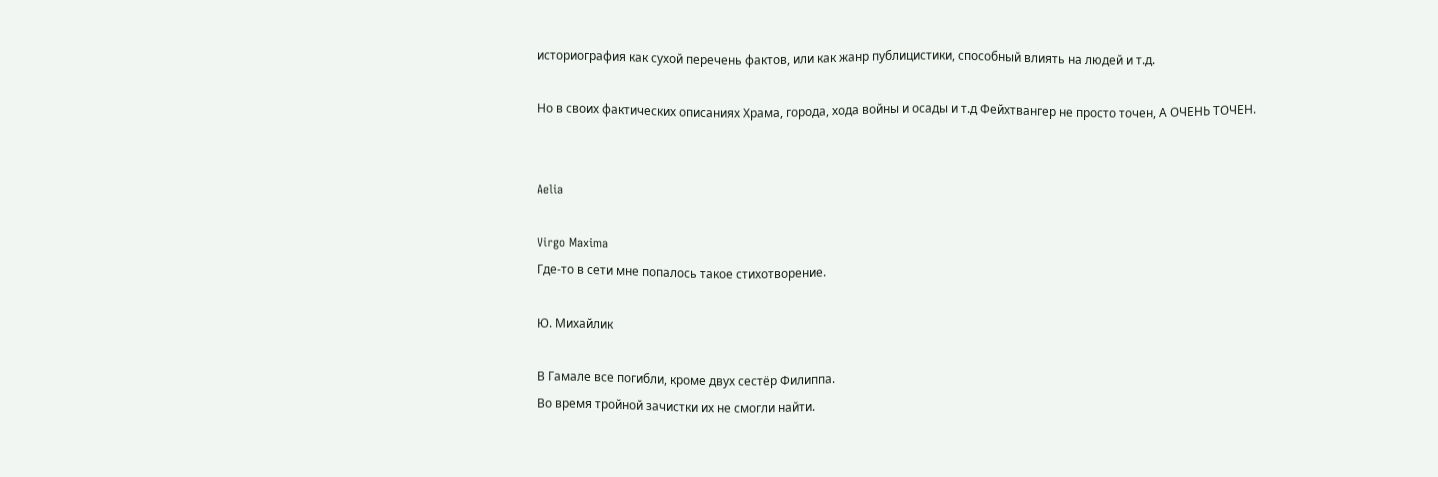историография как сухой перечень фактов, или как жанр публицистики, способный влиять на людей и т.д.

Но в своих фактических описаниях Храма, города, хода войны и осады и т.д Фейхтвангер не просто точен, А ОЧЕНЬ ТОЧЕН.


Aelia

Virgo Maxima
Где-то в сети мне попалось такое стихотворение.

Ю. Михайлик

В Гамале все погибли, кроме двух сестёр Филиппа.
Во время тройной зачистки их не смогли найти.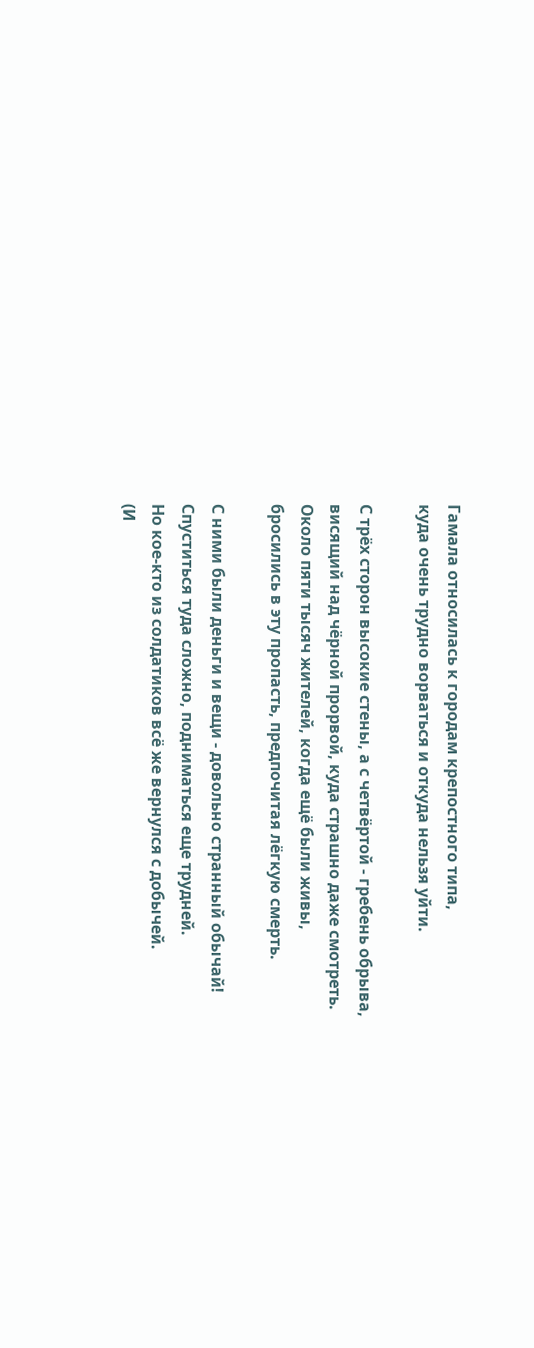Гамала относилась к городам крепостного типа,
куда очень трудно ворваться и откуда нельзя уйти.

С трёх сторон высокие стены, а с четвёртой - гребень обрыва,
висящий над чёрной прорвой, куда страшно даже смотреть.
Около пяти тысяч жителей, когда ещё были живы,
бросились в эту пропасть, предпочитая лёгкую смерть.

С ними были деньги и вещи - довольно странный обычай!
Спуститься туда сложно, подниматься еще трудней.
Но кое-кто из солдатиков всё же вернулся с добычей.
(И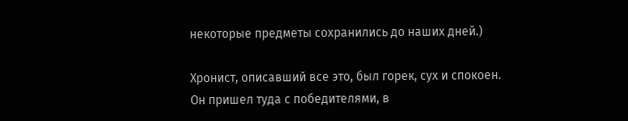некоторые предметы сохранились до наших дней.)

Хронист, описавший все это, был горек, сух и спокоен.
Он пришел туда с победителями, в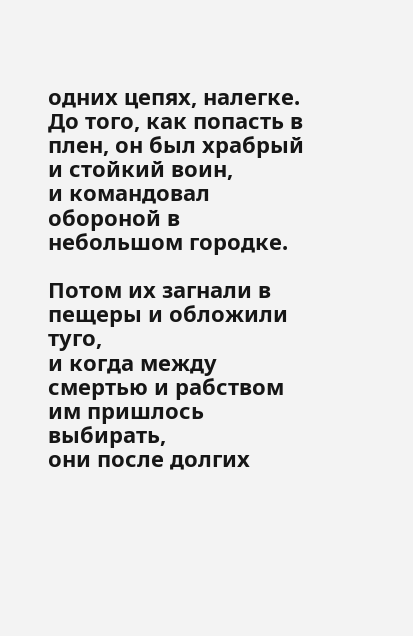одних цепях, налегке.
До того, как попасть в плен, он был храбрый и стойкий воин,
и командовал обороной в небольшом городке.

Потом их загнали в пещеры и обложили туго,
и когда между смертью и рабством им пришлось выбирать,
они после долгих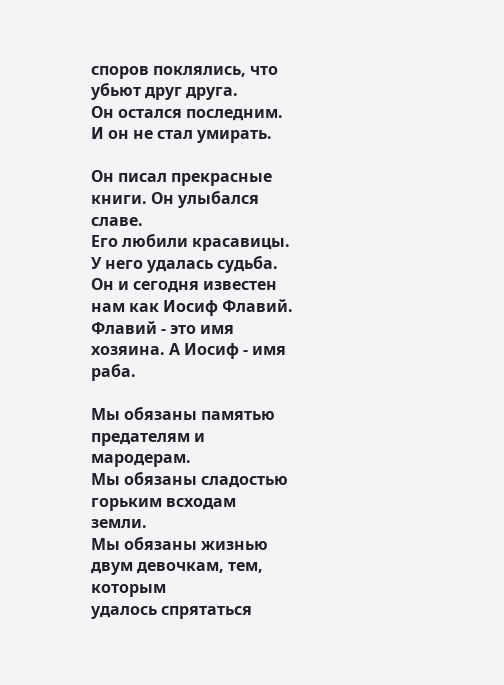споров поклялись, что убьют друг друга.
Он остался последним. И он не стал умирать.

Он писал прекрасные книги. Он улыбался славе.
Его любили красавицы. У него удалась судьба.
Он и сегодня известен нам как Иосиф Флавий.
Флавий - это имя хозяина. А Иосиф - имя раба.

Мы обязаны памятью предателям и мародерам.
Мы обязаны сладостью горьким всходам земли.
Мы обязаны жизнью двум девочкам, тем, которым
удалось спрятаться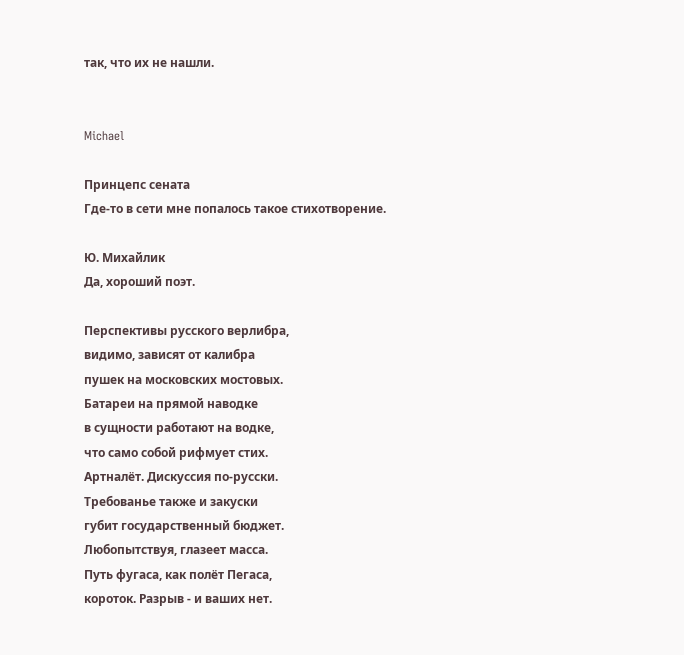так, что их не нашли.


Michael

Принцепс сената
Где-то в сети мне попалось такое стихотворение.

Ю. Михайлик
Да, хороший поэт.

Перспективы русского верлибра,
видимо, зависят от калибра
пушек на московских мостовых.
Батареи на прямой наводке
в сущности работают на водке,
что само собой рифмует стих.
Артналёт. Дискуссия по-русски.
Требованье также и закуски
губит государственный бюджет.
Любопытствуя, глазеет масса.
Путь фугаса, как полёт Пегаса,
короток. Разрыв - и ваших нет.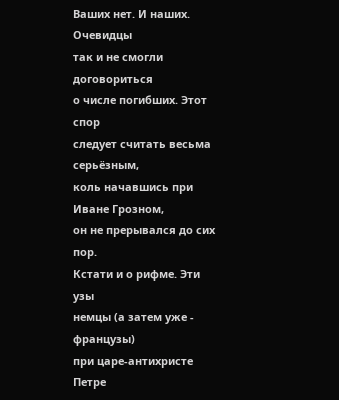Ваших нет. И наших. Очевидцы
так и не смогли договориться
о числе погибших. Этот спор
следует считать весьма серьёзным,
коль начавшись при Иване Грозном,
он не прерывался до сих пор.
Кстати и о рифме. Эти узы
немцы (а затем уже - французы)
при царе-антихристе Петре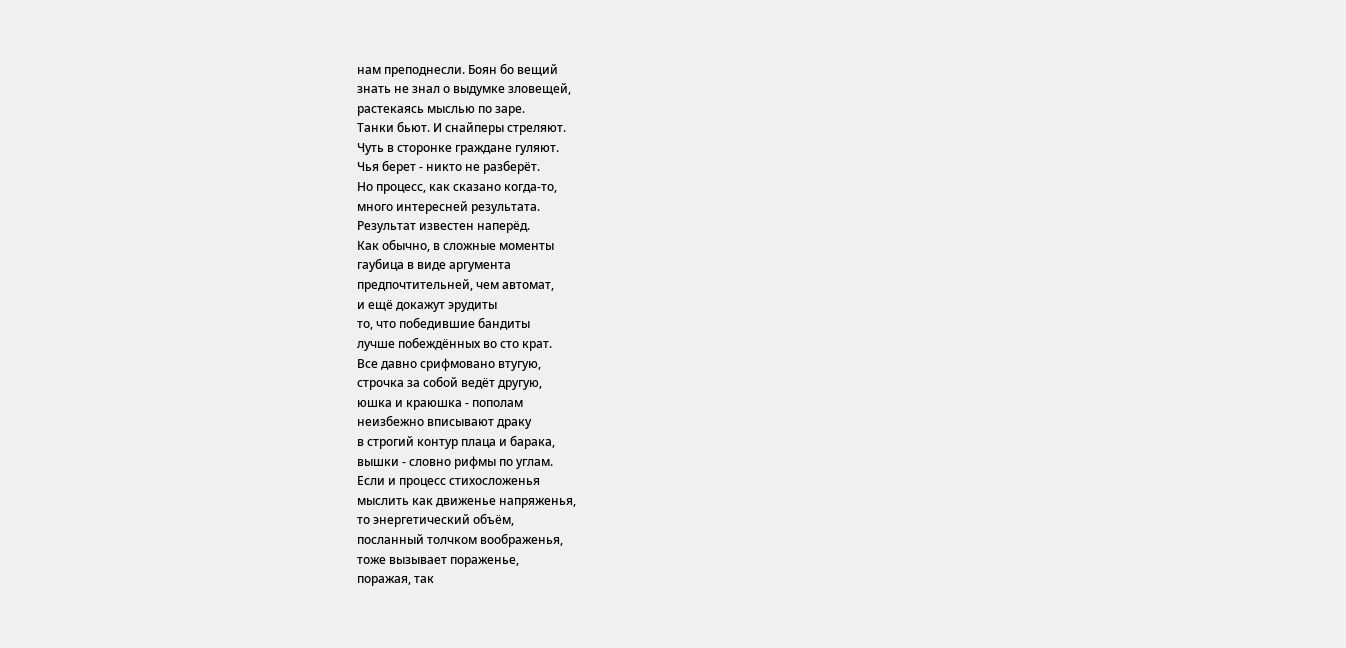нам преподнесли. Боян бо вещий
знать не знал о выдумке зловещей,
растекаясь мыслью по заре.
Танки бьют. И снайперы стреляют.
Чуть в сторонке граждане гуляют.
Чья берет - никто не разберёт.
Но процесс, как сказано когда-то,
много интересней результата.
Результат известен наперёд.
Как обычно, в сложные моменты
гаубица в виде аргумента
предпочтительней, чем автомат,
и ещё докажут эрудиты
то, что победившие бандиты
лучше побеждённых во сто крат.
Все давно срифмовано втугую,
строчка за собой ведёт другую,
юшка и краюшка - пополам
неизбежно вписывают драку
в строгий контур плаца и барака,
вышки - словно рифмы по углам.
Если и процесс стихосложенья
мыслить как движенье напряженья,
то энергетический объём,
посланный толчком воображенья,
тоже вызывает пораженье,
поражая, так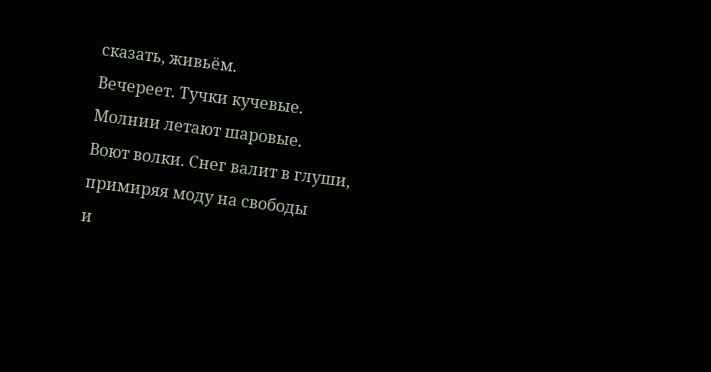сказать, живьём.
Вечереет. Тучки кучевые.
Молнии летают шаровые.
Воют волки. Снег валит в глуши,
примиряя моду на свободы
и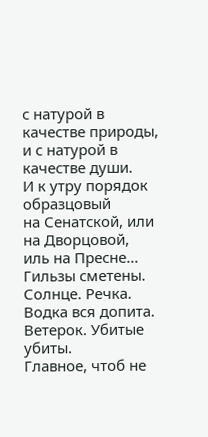с натурой в качестве природы,
и с натурой в качестве души.
И к утру порядок образцовый
на Сенатской, или на Дворцовой,
иль на Пресне... Гильзы сметены.
Солнце. Речка. Водка вся допита.
Ветерок. Убитые убиты.
Главное, чтоб не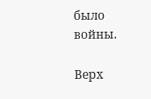было войны.

Верх